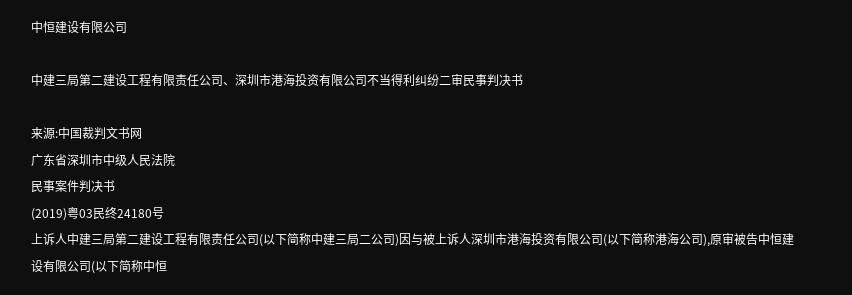中恒建设有限公司

中建三局第二建设工程有限责任公司、深圳市港海投资有限公司不当得利纠纷二审民事判决书

来源:中国裁判文书网
广东省深圳市中级人民法院
民事案件判决书
(2019)粤03民终24180号
上诉人中建三局第二建设工程有限责任公司(以下简称中建三局二公司)因与被上诉人深圳市港海投资有限公司(以下简称港海公司),原审被告中恒建设有限公司(以下简称中恒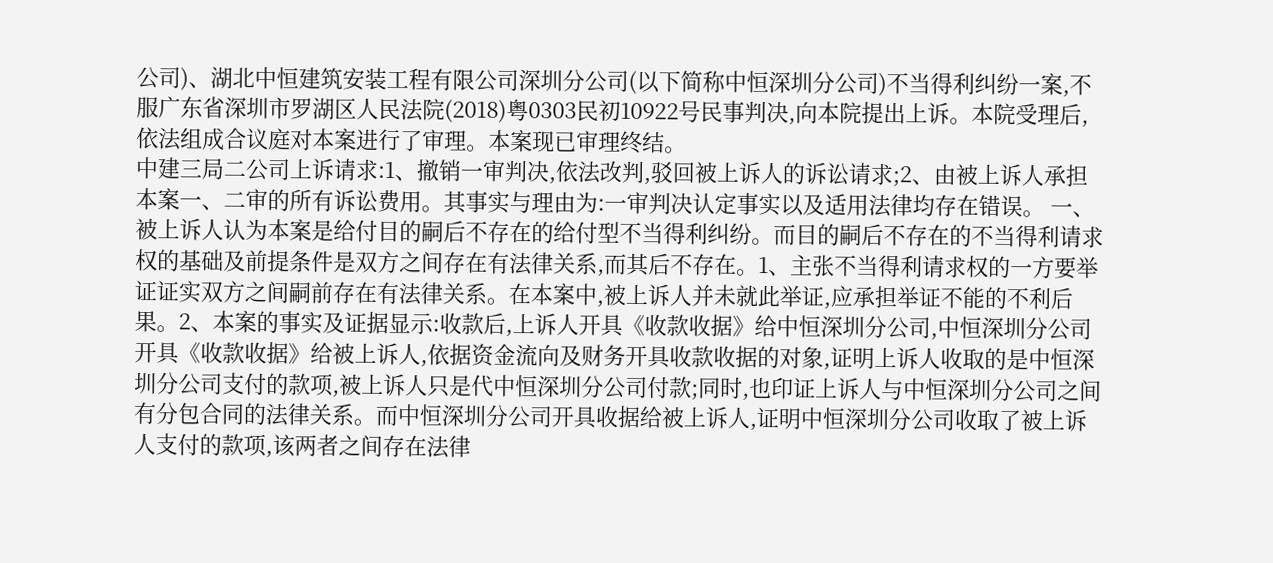公司)、湖北中恒建筑安装工程有限公司深圳分公司(以下简称中恒深圳分公司)不当得利纠纷一案,不服广东省深圳市罗湖区人民法院(2018)粤0303民初10922号民事判决,向本院提出上诉。本院受理后,依法组成合议庭对本案进行了审理。本案现已审理终结。
中建三局二公司上诉请求:1、撤销一审判决,依法改判,驳回被上诉人的诉讼请求;2、由被上诉人承担本案一、二审的所有诉讼费用。其事实与理由为:一审判决认定事实以及适用法律均存在错误。 一、被上诉人认为本案是给付目的嗣后不存在的给付型不当得利纠纷。而目的嗣后不存在的不当得利请求权的基础及前提条件是双方之间存在有法律关系,而其后不存在。1、主张不当得利请求权的一方要举证证实双方之间嗣前存在有法律关系。在本案中,被上诉人并未就此举证,应承担举证不能的不利后果。2、本案的事实及证据显示:收款后,上诉人开具《收款收据》给中恒深圳分公司,中恒深圳分公司开具《收款收据》给被上诉人,依据资金流向及财务开具收款收据的对象,证明上诉人收取的是中恒深圳分公司支付的款项,被上诉人只是代中恒深圳分公司付款;同时,也印证上诉人与中恒深圳分公司之间有分包合同的法律关系。而中恒深圳分公司开具收据给被上诉人,证明中恒深圳分公司收取了被上诉人支付的款项,该两者之间存在法律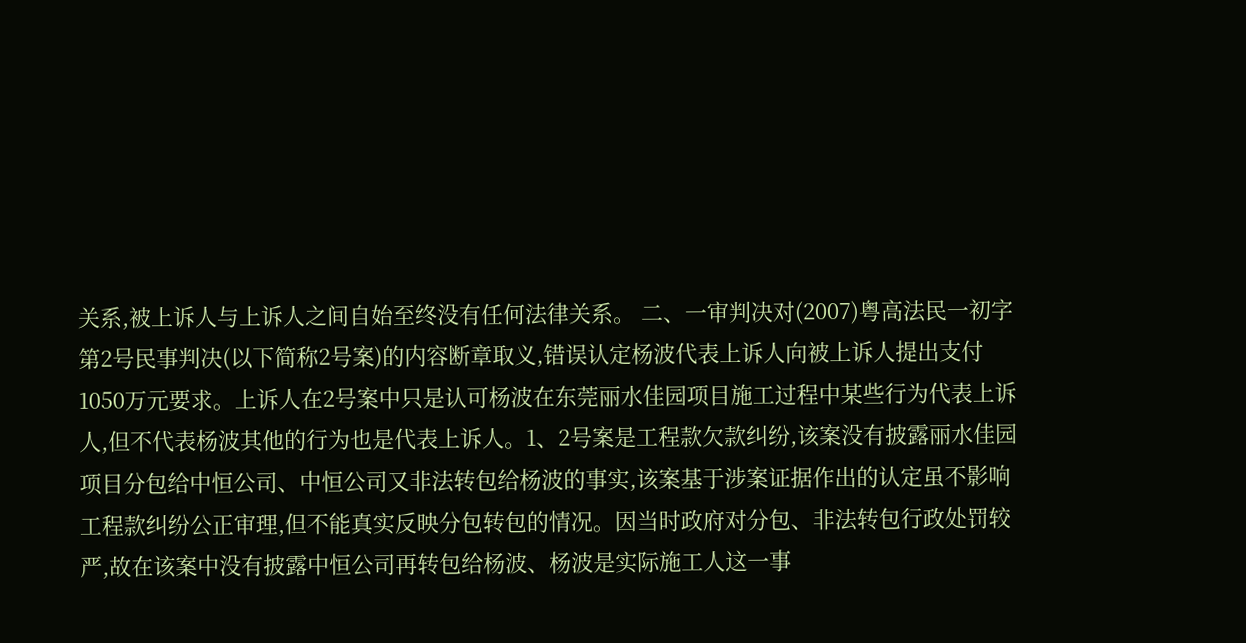关系,被上诉人与上诉人之间自始至终没有任何法律关系。 二、一审判决对(2007)粤高法民一初字第2号民事判决(以下简称2号案)的内容断章取义,错误认定杨波代表上诉人向被上诉人提出支付1050万元要求。上诉人在2号案中只是认可杨波在东莞丽水佳园项目施工过程中某些行为代表上诉人,但不代表杨波其他的行为也是代表上诉人。1、2号案是工程款欠款纠纷,该案没有披露丽水佳园项目分包给中恒公司、中恒公司又非法转包给杨波的事实,该案基于涉案证据作出的认定虽不影响工程款纠纷公正审理,但不能真实反映分包转包的情况。因当时政府对分包、非法转包行政处罚较严,故在该案中没有披露中恒公司再转包给杨波、杨波是实际施工人这一事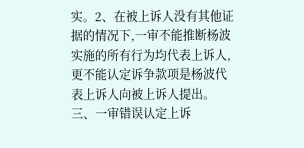实。2、在被上诉人没有其他证据的情况下,一审不能推断杨波实施的所有行为均代表上诉人,更不能认定诉争款项是杨波代表上诉人向被上诉人提出。 三、一审错误认定上诉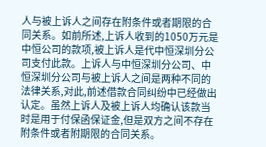人与被上诉人之间存在附条件或者期限的合同关系。如前所述,上诉人收到的1050万元是中恒公司的款项,被上诉人是代中恒深圳分公司支付此款。上诉人与中恒深圳分公司、中恒深圳分公司与被上诉人之间是两种不同的法律关系,对此,前述借款合同纠纷中已经做出认定。虽然上诉人及被上诉人均确认该款当时是用于付保函保证金,但是双方之间不存在附条件或者附期限的合同关系。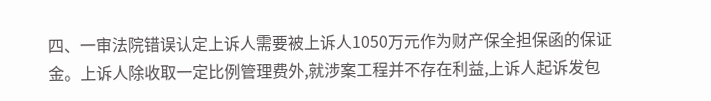四、一审法院错误认定上诉人需要被上诉人1050万元作为财产保全担保函的保证金。上诉人除收取一定比例管理费外,就涉案工程并不存在利益,上诉人起诉发包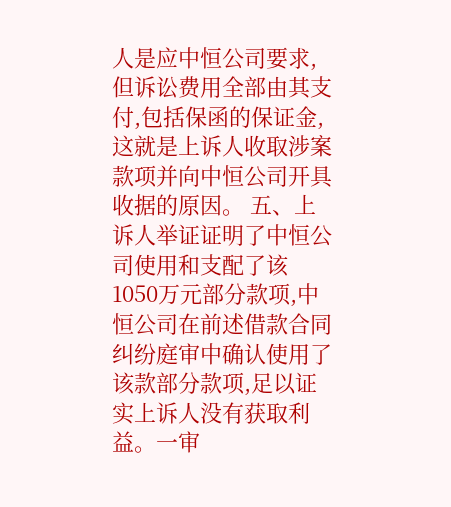人是应中恒公司要求,但诉讼费用全部由其支付,包括保函的保证金,这就是上诉人收取涉案款项并向中恒公司开具收据的原因。 五、上诉人举证证明了中恒公司使用和支配了该1050万元部分款项,中恒公司在前述借款合同纠纷庭审中确认使用了该款部分款项,足以证实上诉人没有获取利益。一审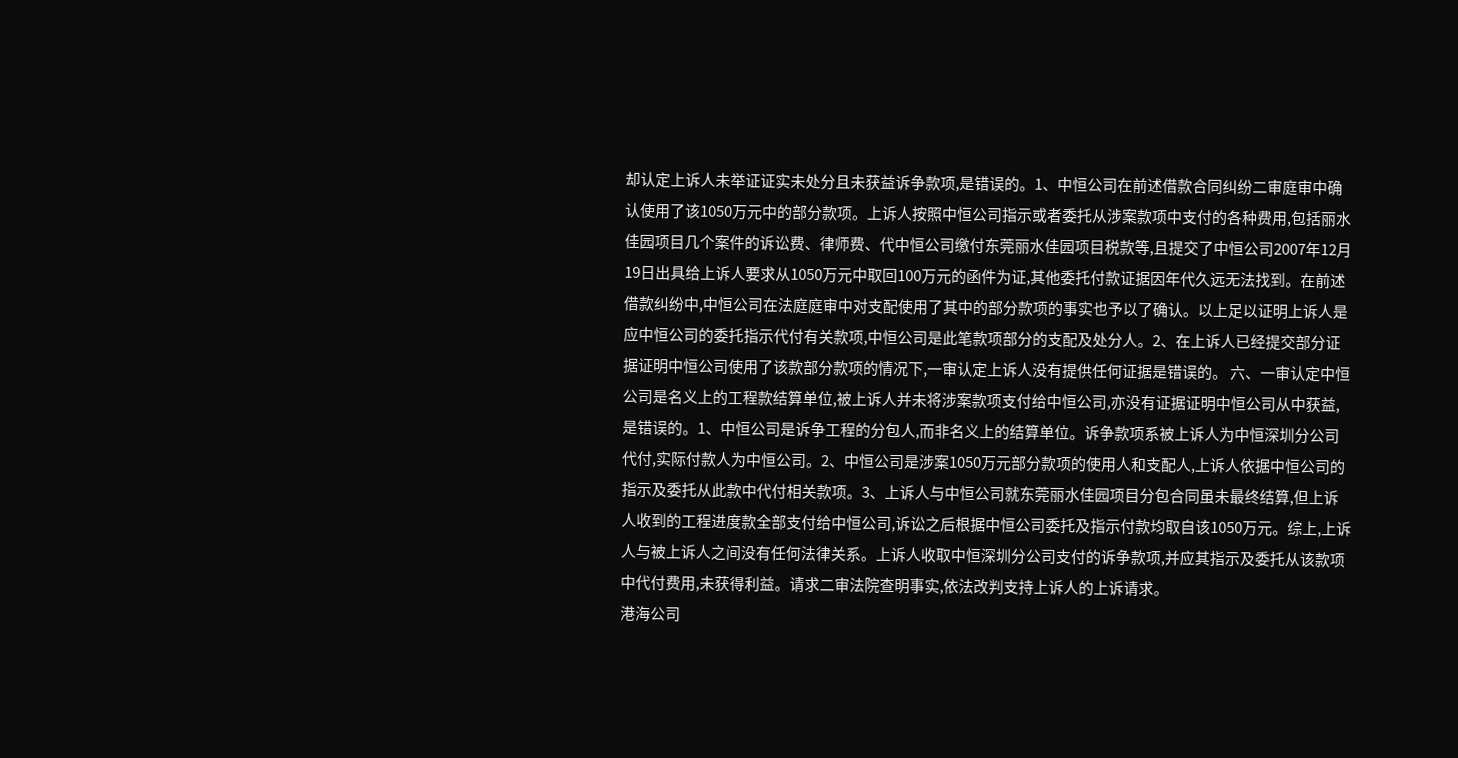却认定上诉人未举证证实未处分且未获益诉争款项,是错误的。1、中恒公司在前述借款合同纠纷二审庭审中确认使用了该1050万元中的部分款项。上诉人按照中恒公司指示或者委托从涉案款项中支付的各种费用,包括丽水佳园项目几个案件的诉讼费、律师费、代中恒公司缴付东莞丽水佳园项目税款等,且提交了中恒公司2007年12月19日出具给上诉人要求从1050万元中取回100万元的函件为证,其他委托付款证据因年代久远无法找到。在前述借款纠纷中,中恒公司在法庭庭审中对支配使用了其中的部分款项的事实也予以了确认。以上足以证明上诉人是应中恒公司的委托指示代付有关款项,中恒公司是此笔款项部分的支配及处分人。2、在上诉人已经提交部分证据证明中恒公司使用了该款部分款项的情况下,一审认定上诉人没有提供任何证据是错误的。 六、一审认定中恒公司是名义上的工程款结算单位,被上诉人并未将涉案款项支付给中恒公司,亦没有证据证明中恒公司从中获益,是错误的。1、中恒公司是诉争工程的分包人,而非名义上的结算单位。诉争款项系被上诉人为中恒深圳分公司代付,实际付款人为中恒公司。2、中恒公司是涉案1050万元部分款项的使用人和支配人,上诉人依据中恒公司的指示及委托从此款中代付相关款项。3、上诉人与中恒公司就东莞丽水佳园项目分包合同虽未最终结算,但上诉人收到的工程进度款全部支付给中恒公司,诉讼之后根据中恒公司委托及指示付款均取自该1050万元。综上,上诉人与被上诉人之间没有任何法律关系。上诉人收取中恒深圳分公司支付的诉争款项,并应其指示及委托从该款项中代付费用,未获得利益。请求二审法院查明事实,依法改判支持上诉人的上诉请求。
港海公司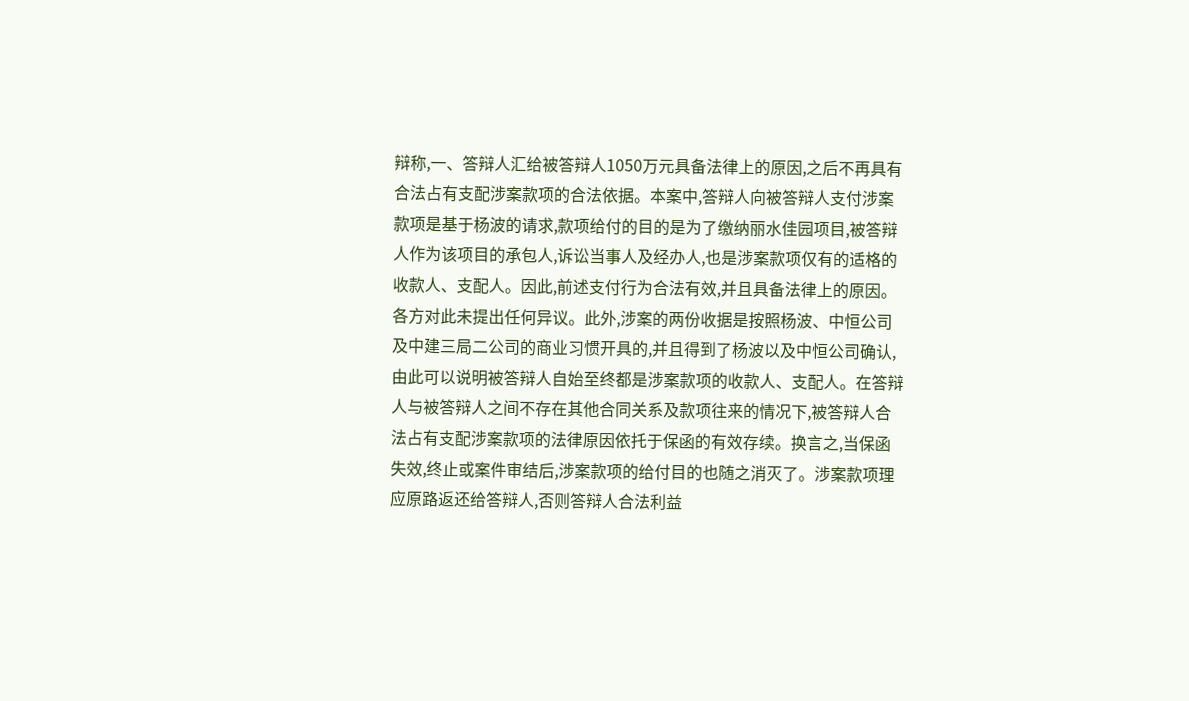辩称,一、答辩人汇给被答辩人1050万元具备法律上的原因,之后不再具有合法占有支配涉案款项的合法依据。本案中,答辩人向被答辩人支付涉案款项是基于杨波的请求,款项给付的目的是为了缴纳丽水佳园项目,被答辩人作为该项目的承包人,诉讼当事人及经办人,也是涉案款项仅有的适格的收款人、支配人。因此,前述支付行为合法有效,并且具备法律上的原因。各方对此未提出任何异议。此外,涉案的两份收据是按照杨波、中恒公司及中建三局二公司的商业习惯开具的,并且得到了杨波以及中恒公司确认,由此可以说明被答辩人自始至终都是涉案款项的收款人、支配人。在答辩人与被答辩人之间不存在其他合同关系及款项往来的情况下,被答辩人合法占有支配涉案款项的法律原因依托于保函的有效存续。换言之,当保函失效,终止或案件审结后,涉案款项的给付目的也随之消灭了。涉案款项理应原路返还给答辩人,否则答辩人合法利益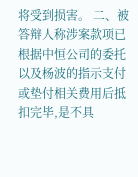将受到损害。 二、被答辩人称涉案款项已根据中恒公司的委托以及杨波的指示支付或垫付相关费用后抵扣完毕,是不具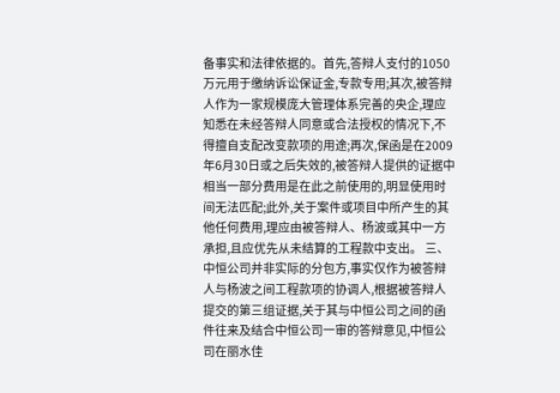备事实和法律依据的。首先,答辩人支付的1050万元用于缴纳诉讼保证金,专款专用;其次,被答辩人作为一家规模庞大管理体系完善的央企,理应知悉在未经答辩人同意或合法授权的情况下,不得擅自支配改变款项的用途;再次,保函是在2009年6月30日或之后失效的,被答辩人提供的证据中相当一部分费用是在此之前使用的,明显使用时间无法匹配;此外,关于案件或项目中所产生的其他任何费用,理应由被答辩人、杨波或其中一方承担,且应优先从未结算的工程款中支出。 三、中恒公司并非实际的分包方,事实仅作为被答辩人与杨波之间工程款项的协调人,根据被答辩人提交的第三组证据,关于其与中恒公司之间的函件往来及结合中恒公司一审的答辩意见,中恒公司在丽水佳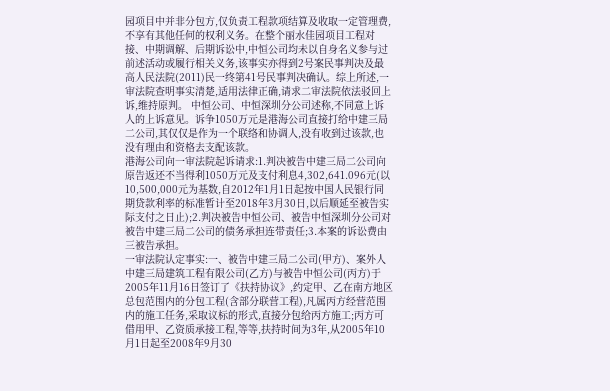园项目中并非分包方,仅负责工程款项结算及收取一定管理费,不享有其他任何的权利义务。在整个丽水佳园项目工程对接、中期调解、后期诉讼中,中恒公司均未以自身名义参与过前述活动或履行相关义务,该事实亦得到2号案民事判决及最高人民法院(2011)民一终第41号民事判决确认。综上所述,一审法院查明事实清楚,适用法律正确,请求二审法院依法驳回上诉,维持原判。 中恒公司、中恒深圳分公司述称,不同意上诉人的上诉意见。诉争1050万元是港海公司直接打给中建三局二公司,其仅仅是作为一个联络和协调人,没有收到过该款,也没有理由和资格去支配该款。
港海公司向一审法院起诉请求:1.判决被告中建三局二公司向原告返还不当得利1050万元及支付利息4,302,641.096元(以10,500,000元为基数,自2012年1月1日起按中国人民银行同期贷款利率的标准暂计至2018年3月30日,以后顺延至被告实际支付之日止);2.判决被告中恒公司、被告中恒深圳分公司对被告中建三局二公司的债务承担连带责任;3.本案的诉讼费由三被告承担。
一审法院认定事实:一、被告中建三局二公司(甲方)、案外人中建三局建筑工程有限公司(乙方)与被告中恒公司(丙方)于2005年11月16日签订了《扶持协议》,约定甲、乙在南方地区总包范围内的分包工程(含部分联营工程),凡属丙方经营范围内的施工任务,采取议标的形式,直接分包给丙方施工;丙方可借用甲、乙资质承接工程,等等,扶持时间为3年,从2005年10月1日起至2008年9月30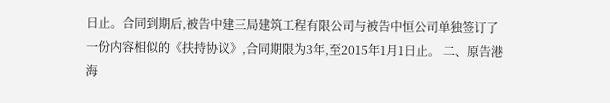日止。合同到期后,被告中建三局建筑工程有限公司与被告中恒公司单独签订了一份内容相似的《扶持协议》,合同期限为3年,至2015年1月1日止。 二、原告港海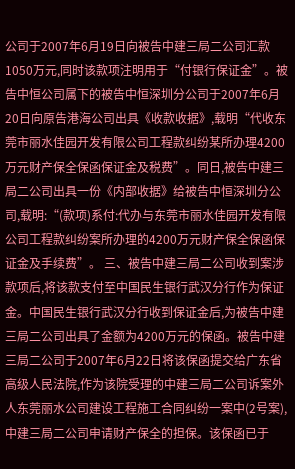公司于2007年6月19日向被告中建三局二公司汇款1050万元,同时该款项注明用于“付银行保证金”。被告中恒公司属下的被告中恒深圳分公司于2007年6月20日向原告港海公司出具《收款收据》,载明“代收东莞市丽水佳园开发有限公司工程款纠纷某所办理4200万元财产保全保函保证金及税费”。同日,被告中建三局二公司出具一份《内部收据》给被告中恒深圳分公司,载明:“(款项)系付:代办与东莞市丽水佳园开发有限公司工程款纠纷案所办理的4200万元财产保全保函保证金及手续费”。 三、被告中建三局二公司收到案涉款项后,将该款支付至中国民生银行武汉分行作为保证金。中国民生银行武汉分行收到保证金后,为被告中建三局二公司出具了金额为4200万元的保函。被告中建三局二公司于2007年6月22日将该保函提交给广东省高级人民法院,作为该院受理的中建三局二公司诉案外人东莞丽水公司建设工程施工合同纠纷一案中(2号案),中建三局二公司申请财产保全的担保。该保函已于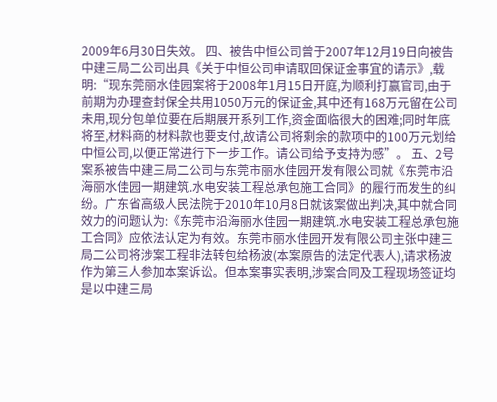2009年6月30日失效。 四、被告中恒公司曾于2007年12月19日向被告中建三局二公司出具《关于中恒公司申请取回保证金事宜的请示》,载明:“现东莞丽水佳园案将于2008年1月15日开庭,为顺利打赢官司,由于前期为办理查封保全共用1050万元的保证金,其中还有168万元留在公司未用,现分包单位要在后期展开系列工作,资金面临很大的困难;同时年底将至,材料商的材料款也要支付,故请公司将剩余的款项中的100万元划给中恒公司,以便正常进行下一步工作。请公司给予支持为感”。 五、2号案系被告中建三局二公司与东莞市丽水佳园开发有限公司就《东莞市沿海丽水佳园一期建筑.水电安装工程总承包施工合同》的履行而发生的纠纷。广东省高级人民法院于2010年10月8日就该案做出判决,其中就合同效力的问题认为:《东莞市沿海丽水佳园一期建筑.水电安装工程总承包施工合同》应依法认定为有效。东莞市丽水佳园开发有限公司主张中建三局二公司将涉案工程非法转包给杨波(本案原告的法定代表人),请求杨波作为第三人参加本案诉讼。但本案事实表明,涉案合同及工程现场签证均是以中建三局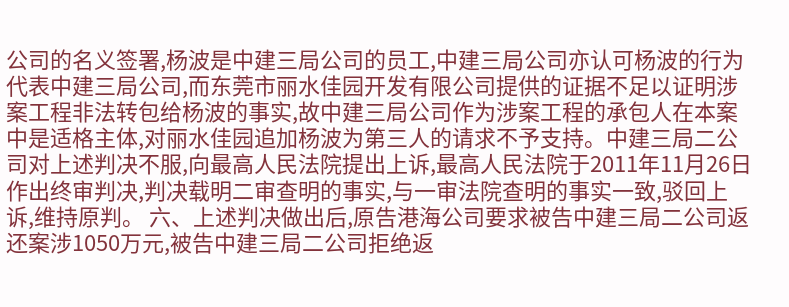公司的名义签署,杨波是中建三局公司的员工,中建三局公司亦认可杨波的行为代表中建三局公司,而东莞市丽水佳园开发有限公司提供的证据不足以证明涉案工程非法转包给杨波的事实,故中建三局公司作为涉案工程的承包人在本案中是适格主体,对丽水佳园追加杨波为第三人的请求不予支持。中建三局二公司对上述判决不服,向最高人民法院提出上诉,最高人民法院于2011年11月26日作出终审判决,判决载明二审查明的事实,与一审法院查明的事实一致,驳回上诉,维持原判。 六、上述判决做出后,原告港海公司要求被告中建三局二公司返还案涉1050万元,被告中建三局二公司拒绝返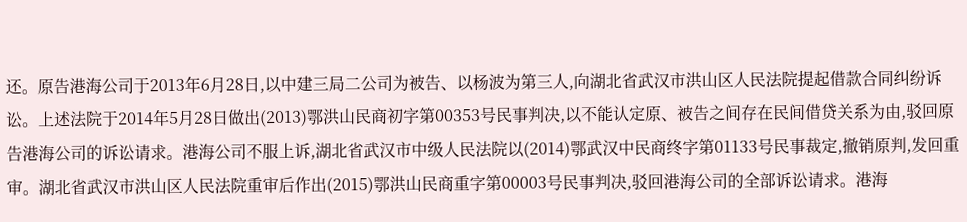还。原告港海公司于2013年6月28日,以中建三局二公司为被告、以杨波为第三人,向湖北省武汉市洪山区人民法院提起借款合同纠纷诉讼。上述法院于2014年5月28日做出(2013)鄂洪山民商初字第00353号民事判决,以不能认定原、被告之间存在民间借贷关系为由,驳回原告港海公司的诉讼请求。港海公司不服上诉,湖北省武汉市中级人民法院以(2014)鄂武汉中民商终字第01133号民事裁定,撤销原判,发回重审。湖北省武汉市洪山区人民法院重审后作出(2015)鄂洪山民商重字第00003号民事判决,驳回港海公司的全部诉讼请求。港海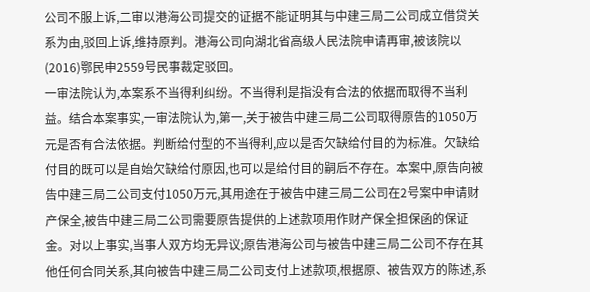公司不服上诉,二审以港海公司提交的证据不能证明其与中建三局二公司成立借贷关系为由,驳回上诉,维持原判。港海公司向湖北省高级人民法院申请再审,被该院以(2016)鄂民申2559号民事裁定驳回。
一审法院认为,本案系不当得利纠纷。不当得利是指没有合法的依据而取得不当利益。结合本案事实,一审法院认为,第一,关于被告中建三局二公司取得原告的1050万元是否有合法依据。判断给付型的不当得利,应以是否欠缺给付目的为标准。欠缺给付目的既可以是自始欠缺给付原因,也可以是给付目的嗣后不存在。本案中,原告向被告中建三局二公司支付1050万元,其用途在于被告中建三局二公司在2号案中申请财产保全,被告中建三局二公司需要原告提供的上述款项用作财产保全担保函的保证金。对以上事实,当事人双方均无异议;原告港海公司与被告中建三局二公司不存在其他任何合同关系,其向被告中建三局二公司支付上述款项,根据原、被告双方的陈述,系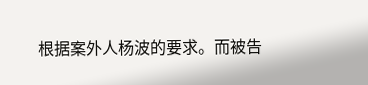根据案外人杨波的要求。而被告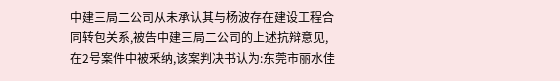中建三局二公司从未承认其与杨波存在建设工程合同转包关系,被告中建三局二公司的上述抗辩意见,在2号案件中被釆纳,该案判决书认为:东莞市丽水佳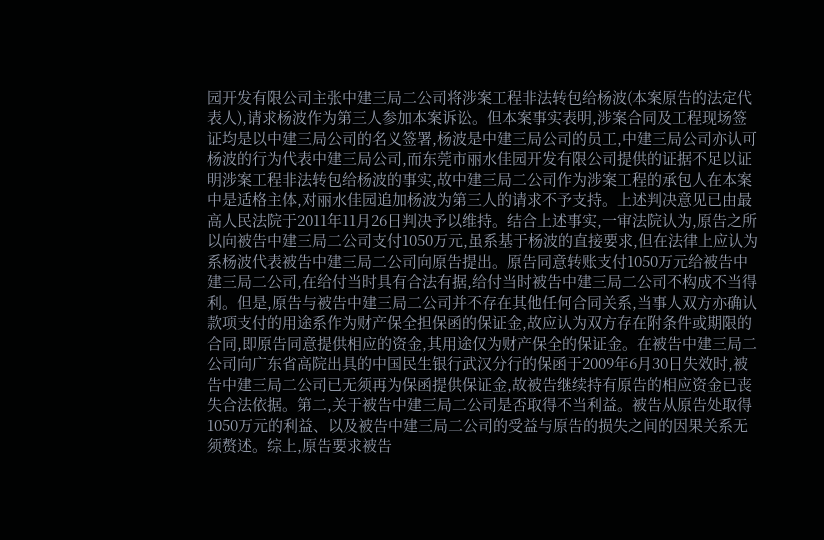园开发有限公司主张中建三局二公司将涉案工程非法转包给杨波(本案原告的法定代表人),请求杨波作为第三人参加本案诉讼。但本案事实表明,涉案合同及工程现场签证均是以中建三局公司的名义签署,杨波是中建三局公司的员工,中建三局公司亦认可杨波的行为代表中建三局公司,而东莞市丽水佳园开发有限公司提供的证据不足以证明涉案工程非法转包给杨波的事实,故中建三局二公司作为涉案工程的承包人在本案中是适格主体,对丽水佳园追加杨波为第三人的请求不予支持。上述判决意见已由最高人民法院于2011年11月26日判决予以维持。结合上述事实,一审法院认为,原告之所以向被告中建三局二公司支付1050万元,虽系基于杨波的直接要求,但在法律上应认为系杨波代表被告中建三局二公司向原告提出。原告同意转账支付1050万元给被告中建三局二公司,在给付当时具有合法有据,给付当时被告中建三局二公司不构成不当得利。但是,原告与被告中建三局二公司并不存在其他任何合同关系,当事人双方亦确认款项支付的用途系作为财产保全担保函的保证金,故应认为双方存在附条件或期限的合同,即原告同意提供相应的资金,其用途仅为财产保全的保证金。在被告中建三局二公司向广东省高院出具的中国民生银行武汉分行的保函于2009年6月30日失效时,被告中建三局二公司已无须再为保函提供保证金,故被告继续持有原告的相应资金已丧失合法依据。第二,关于被告中建三局二公司是否取得不当利益。被告从原告处取得1050万元的利益、以及被告中建三局二公司的受益与原告的损失之间的因果关系无须赘述。综上,原告要求被告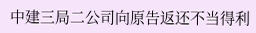中建三局二公司向原告返还不当得利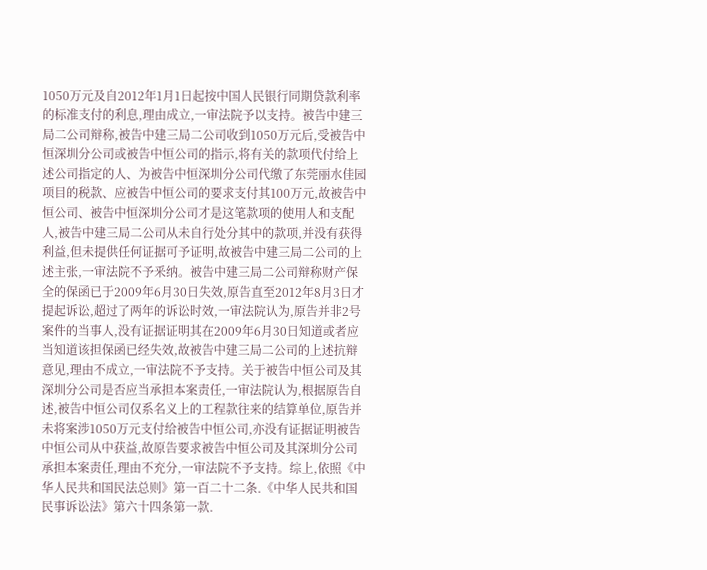1050万元及自2012年1月1日起按中国人民银行同期贷款利率的标准支付的利息,理由成立,一审法院予以支持。被告中建三局二公司辩称,被告中建三局二公司收到1050万元后,受被告中恒深圳分公司或被告中恒公司的指示,将有关的款项代付给上述公司指定的人、为被告中恒深圳分公司代缴了东莞丽水佳园项目的税款、应被告中恒公司的要求支付其100万元,故被告中恒公司、被告中恒深圳分公司才是这笔款项的使用人和支配人,被告中建三局二公司从未自行处分其中的款项,并没有获得利益,但未提供任何证据可予证明,故被告中建三局二公司的上述主张,一审法院不予釆纳。被告中建三局二公司辩称财产保全的保函已于2009年6月30日失效,原告直至2012年8月3日才提起诉讼,超过了两年的诉讼时效,一审法院认为,原告并非2号案件的当事人,没有证据证明其在2009年6月30日知道或者应当知道该担保函已经失效,故被告中建三局二公司的上述抗辩意见,理由不成立,一审法院不予支持。关于被告中恒公司及其深圳分公司是否应当承担本案责任,一审法院认为,根据原告自述,被告中恒公司仅系名义上的工程款往来的结算单位,原告并未将案涉1050万元支付给被告中恒公司,亦没有证据证明被告中恒公司从中获益,故原告要求被告中恒公司及其深圳分公司承担本案责任,理由不充分,一审法院不予支持。综上,依照《中华人民共和国民法总则》第一百二十二条.《中华人民共和国民事诉讼法》第六十四条第一款.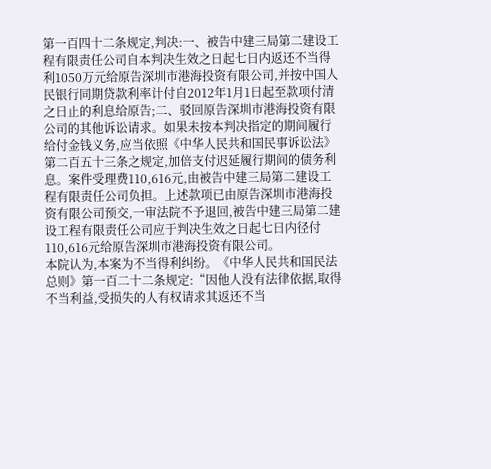第一百四十二条规定,判决:一、被告中建三局第二建设工程有限责任公司自本判决生效之日起七日内返还不当得利1050万元给原告深圳市港海投资有限公司,并按中国人民银行同期贷款利率计付自2012年1月1日起至款项付清之日止的利息给原告;二、驳回原告深圳市港海投资有限公司的其他诉讼请求。如果未按本判决指定的期间履行给付金钱义务,应当依照《中华人民共和国民事诉讼法》第二百五十三条之规定,加倍支付迟延履行期间的债务利息。案件受理费110,616元,由被告中建三局第二建设工程有限责任公司负担。上述款项已由原告深圳市港海投资有限公司预交,一审法院不予退回,被告中建三局第二建设工程有限责任公司应于判决生效之日起七日内径付110,616元给原告深圳市港海投资有限公司。
本院认为,本案为不当得利纠纷。《中华人民共和国民法总则》第一百二十二条规定:“因他人没有法律依据,取得不当利益,受损失的人有权请求其返还不当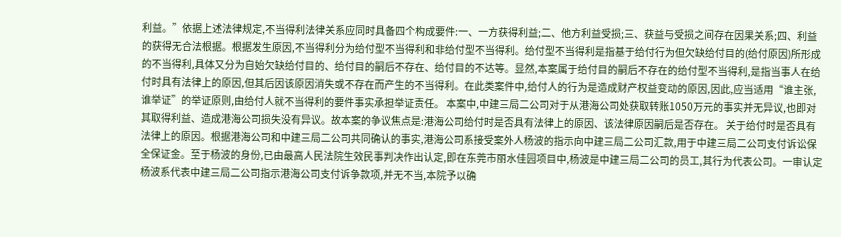利益。”依据上述法律规定,不当得利法律关系应同时具备四个构成要件:一、一方获得利益;二、他方利益受损;三、获益与受损之间存在因果关系;四、利益的获得无合法根据。根据发生原因,不当得利分为给付型不当得利和非给付型不当得利。给付型不当得利是指基于给付行为但欠缺给付目的(给付原因)所形成的不当得利,具体又分为自始欠缺给付目的、给付目的嗣后不存在、给付目的不达等。显然,本案属于给付目的嗣后不存在的给付型不当得利,是指当事人在给付时具有法律上的原因,但其后因该原因消失或不存在而产生的不当得利。在此类案件中,给付人的行为是造成财产权益变动的原因,因此,应当适用“谁主张,谁举证”的举证原则,由给付人就不当得利的要件事实承担举证责任。 本案中,中建三局二公司对于从港海公司处获取转账1050万元的事实并无异议,也即对其取得利益、造成港海公司损失没有异议。故本案的争议焦点是:港海公司给付时是否具有法律上的原因、该法律原因嗣后是否存在。 关于给付时是否具有法律上的原因。根据港海公司和中建三局二公司共同确认的事实,港海公司系接受案外人杨波的指示向中建三局二公司汇款,用于中建三局二公司支付诉讼保全保证金。至于杨波的身份,已由最高人民法院生效民事判决作出认定,即在东莞市丽水佳园项目中,杨波是中建三局二公司的员工,其行为代表公司。一审认定杨波系代表中建三局二公司指示港海公司支付诉争款项,并无不当,本院予以确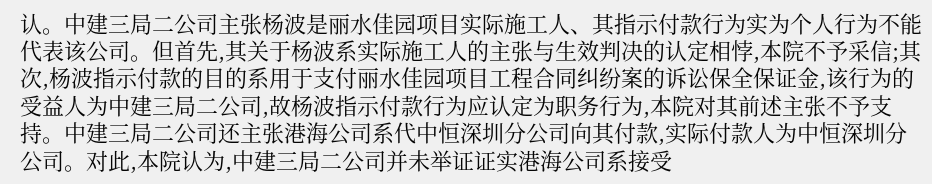认。中建三局二公司主张杨波是丽水佳园项目实际施工人、其指示付款行为实为个人行为不能代表该公司。但首先,其关于杨波系实际施工人的主张与生效判决的认定相悖,本院不予采信;其次,杨波指示付款的目的系用于支付丽水佳园项目工程合同纠纷案的诉讼保全保证金,该行为的受益人为中建三局二公司,故杨波指示付款行为应认定为职务行为,本院对其前述主张不予支持。中建三局二公司还主张港海公司系代中恒深圳分公司向其付款,实际付款人为中恒深圳分公司。对此,本院认为,中建三局二公司并未举证证实港海公司系接受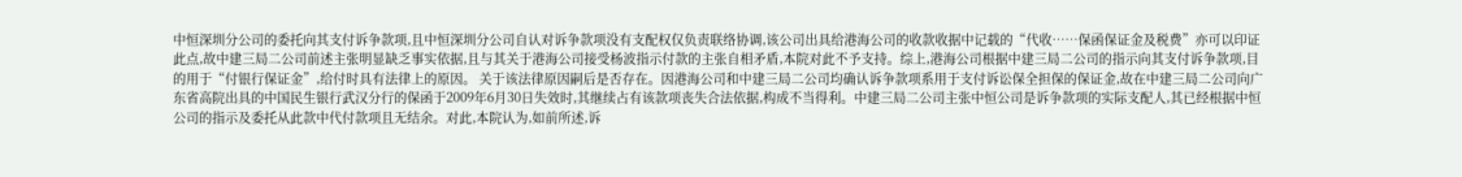中恒深圳分公司的委托向其支付诉争款项,且中恒深圳分公司自认对诉争款项没有支配权仅负责联络协调,该公司出具给港海公司的收款收据中记载的“代收……保函保证金及税费”亦可以印证此点,故中建三局二公司前述主张明显缺乏事实依据,且与其关于港海公司接受杨波指示付款的主张自相矛盾,本院对此不予支持。综上,港海公司根据中建三局二公司的指示向其支付诉争款项,目的用于“付银行保证金”,给付时具有法律上的原因。 关于该法律原因嗣后是否存在。因港海公司和中建三局二公司均确认诉争款项系用于支付诉讼保全担保的保证金,故在中建三局二公司向广东省高院出具的中国民生银行武汉分行的保函于2009年6月30日失效时,其继续占有该款项丧失合法依据,构成不当得利。中建三局二公司主张中恒公司是诉争款项的实际支配人,其已经根据中恒公司的指示及委托从此款中代付款项且无结余。对此,本院认为,如前所述,诉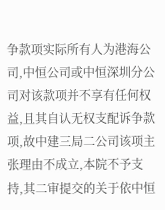争款项实际所有人为港海公司,中恒公司或中恒深圳分公司对该款项并不享有任何权益,且其自认无权支配诉争款项,故中建三局二公司该项主张理由不成立,本院不予支持,其二审提交的关于依中恒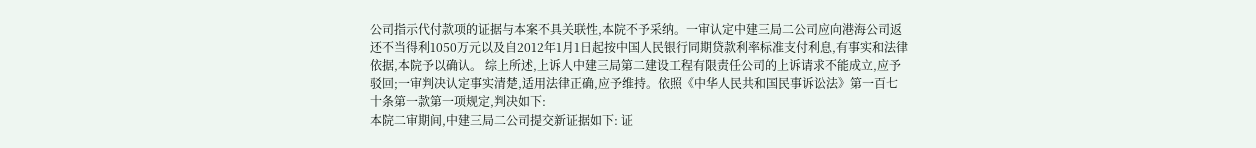公司指示代付款项的证据与本案不具关联性,本院不予采纳。一审认定中建三局二公司应向港海公司返还不当得利1050万元以及自2012年1月1日起按中国人民银行同期贷款利率标准支付利息,有事实和法律依据,本院予以确认。 综上所述,上诉人中建三局第二建设工程有限责任公司的上诉请求不能成立,应予驳回;一审判决认定事实清楚,适用法律正确,应予维持。依照《中华人民共和国民事诉讼法》第一百七十条第一款第一项规定,判决如下:
本院二审期间,中建三局二公司提交新证据如下: 证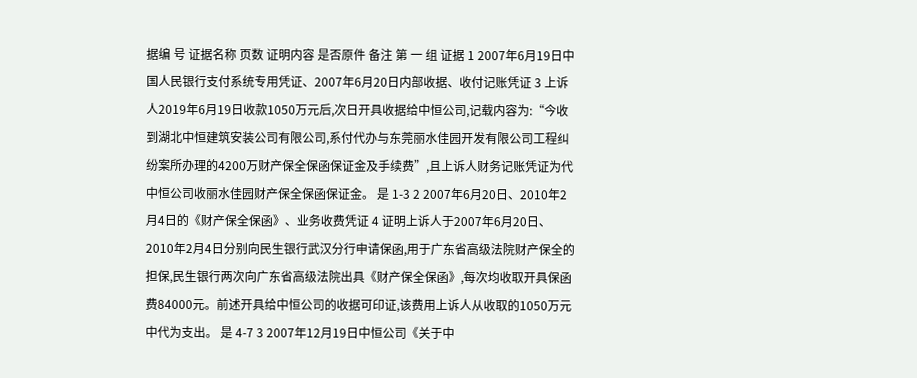据编 号 证据名称 页数 证明内容 是否原件 备注 第 一 组 证据 1 2007年6月19日中国人民银行支付系统专用凭证、2007年6月20日内部收据、收付记账凭证 3 上诉人2019年6月19日收款1050万元后,次日开具收据给中恒公司,记载内容为:“今收到湖北中恒建筑安装公司有限公司,系付代办与东莞丽水佳园开发有限公司工程纠纷案所办理的4200万财产保全保函保证金及手续费”,且上诉人财务记账凭证为代中恒公司收丽水佳园财产保全保函保证金。 是 1-3 2 2007年6月20日、2010年2月4日的《财产保全保函》、业务收费凭证 4 证明上诉人于2007年6月20日、2010年2月4日分别向民生银行武汉分行申请保函,用于广东省高级法院财产保全的担保,民生银行两次向广东省高级法院出具《财产保全保函》,每次均收取开具保函费84000元。前述开具给中恒公司的收据可印证,该费用上诉人从收取的1050万元中代为支出。 是 4-7 3 2007年12月19日中恒公司《关于中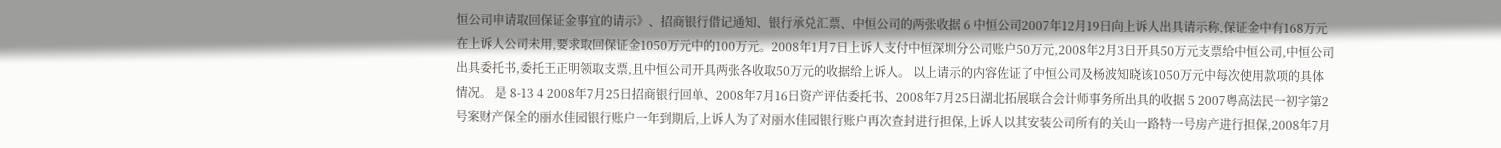恒公司申请取回保证金事宜的请示》、招商银行借记通知、银行承兑汇票、中恒公司的两张收据 6 中恒公司2007年12月19日向上诉人出具请示称,保证金中有168万元在上诉人公司未用,要求取回保证金1050万元中的100万元。2008年1月7日上诉人支付中恒深圳分公司账户50万元,2008年2月3日开具50万元支票给中恒公司,中恒公司出具委托书,委托王正明领取支票,且中恒公司开具两张各收取50万元的收据给上诉人。 以上请示的内容佐证了中恒公司及杨波知晓该1050万元中每次使用款项的具体情况。 是 8-13 4 2008年7月25日招商银行回单、2008年7月16日资产评估委托书、2008年7月25日湖北拓展联合会计师事务所出具的收据 5 2007粤高法民一初字第2号案财产保全的丽水佳园银行账户一年到期后,上诉人为了对丽水佳园银行账户再次查封进行担保,上诉人以其安装公司所有的关山一路特一号房产进行担保,2008年7月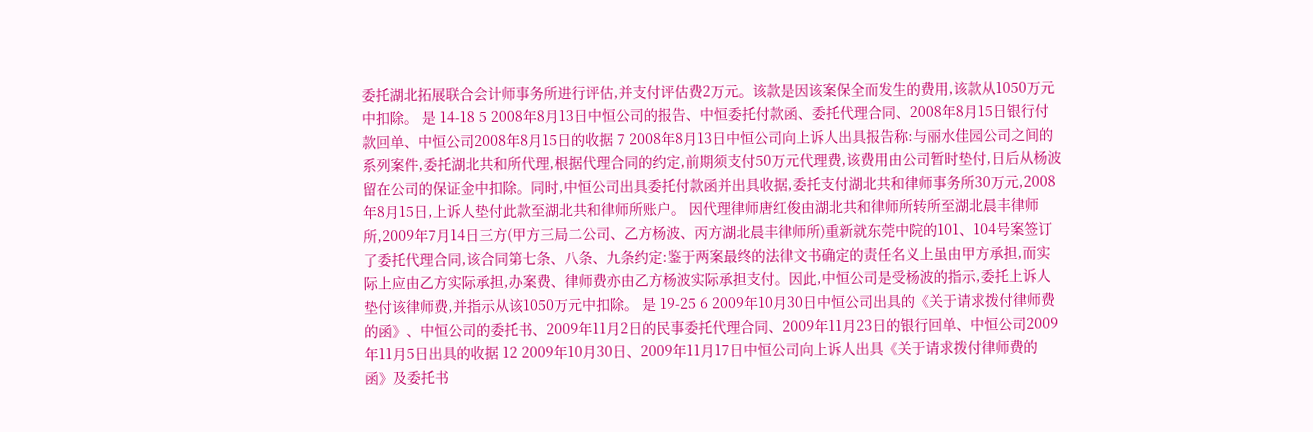委托湖北拓展联合会计师事务所进行评估,并支付评估费2万元。该款是因该案保全而发生的费用,该款从1050万元中扣除。 是 14-18 5 2008年8月13日中恒公司的报告、中恒委托付款函、委托代理合同、2008年8月15日银行付款回单、中恒公司2008年8月15日的收据 7 2008年8月13日中恒公司向上诉人出具报告称:与丽水佳园公司之间的系列案件,委托湖北共和所代理,根据代理合同的约定,前期须支付50万元代理费,该费用由公司暂时垫付,日后从杨波留在公司的保证金中扣除。同时,中恒公司出具委托付款函并出具收据,委托支付湖北共和律师事务所30万元,2008年8月15日,上诉人垫付此款至湖北共和律师所账户。 因代理律师唐红俊由湖北共和律师所转所至湖北晨丰律师所,2009年7月14日三方(甲方三局二公司、乙方杨波、丙方湖北晨丰律师所)重新就东莞中院的101、104号案签订了委托代理合同,该合同第七条、八条、九条约定:鉴于两案最终的法律文书确定的责任名义上虽由甲方承担,而实际上应由乙方实际承担,办案费、律师费亦由乙方杨波实际承担支付。因此,中恒公司是受杨波的指示,委托上诉人垫付该律师费,并指示从该1050万元中扣除。 是 19-25 6 2009年10月30日中恒公司出具的《关于请求拨付律师费的函》、中恒公司的委托书、2009年11月2日的民事委托代理合同、2009年11月23日的银行回单、中恒公司2009年11月5日出具的收据 12 2009年10月30日、2009年11月17日中恒公司向上诉人出具《关于请求拨付律师费的函》及委托书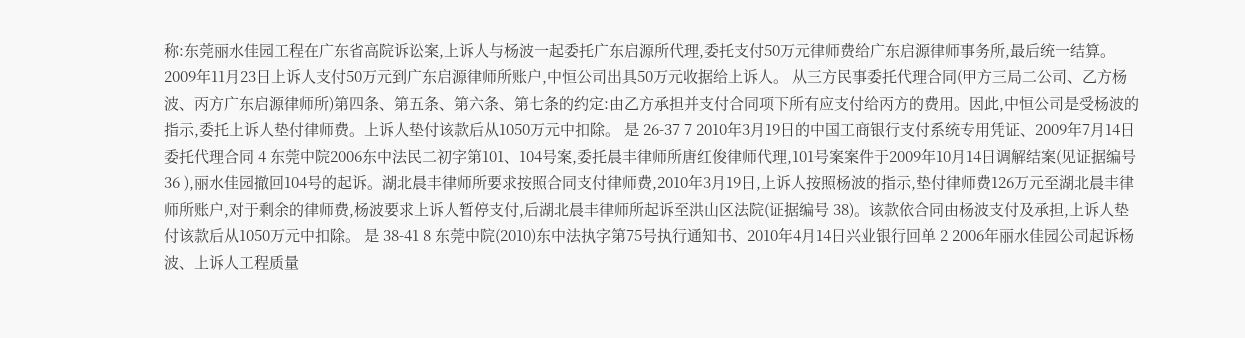称:东莞丽水佳园工程在广东省高院诉讼案,上诉人与杨波一起委托广东启源所代理,委托支付50万元律师费给广东启源律师事务所,最后统一结算。2009年11月23日上诉人支付50万元到广东启源律师所账户,中恒公司出具50万元收据给上诉人。 从三方民事委托代理合同(甲方三局二公司、乙方杨波、丙方广东启源律师所)第四条、第五条、第六条、第七条的约定:由乙方承担并支付合同项下所有应支付给丙方的费用。因此,中恒公司是受杨波的指示,委托上诉人垫付律师费。上诉人垫付该款后从1050万元中扣除。 是 26-37 7 2010年3月19日的中国工商银行支付系统专用凭证、2009年7月14日委托代理合同 4 东莞中院2006东中法民二初字第101、104号案,委托晨丰律师所唐红俊律师代理,101号案案件于2009年10月14日调解结案(见证据编号36 ),丽水佳园撤回104号的起诉。湖北晨丰律师所要求按照合同支付律师费,2010年3月19日,上诉人按照杨波的指示,垫付律师费126万元至湖北晨丰律师所账户,对于剩余的律师费,杨波要求上诉人暂停支付,后湖北晨丰律师所起诉至洪山区法院(证据编号 38)。该款依合同由杨波支付及承担,上诉人垫付该款后从1050万元中扣除。 是 38-41 8 东莞中院(2010)东中法执字第75号执行通知书、2010年4月14日兴业银行回单 2 2006年丽水佳园公司起诉杨波、上诉人工程质量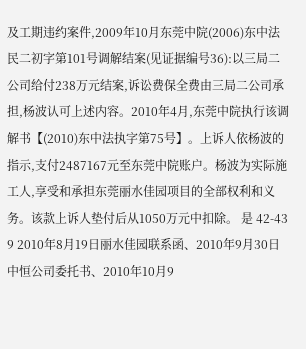及工期违约案件,2009年10月东莞中院(2006)东中法民二初字第101号调解结案(见证据编号36):以三局二公司给付238万元结案,诉讼费保全费由三局二公司承担,杨波认可上述内容。2010年4月,东莞中院执行该调解书【(2010)东中法执字第75号】。上诉人依杨波的指示,支付2487167元至东莞中院账户。杨波为实际施工人,享受和承担东莞丽水佳园项目的全部权利和义务。该款上诉人垫付后从1050万元中扣除。 是 42-43 9 2010年8月19日丽水佳园联系函、2010年9月30日中恒公司委托书、2010年10月9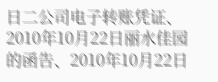日二公司电子转账凭证、2010年10月22日丽水佳园的函告、2010年10月22日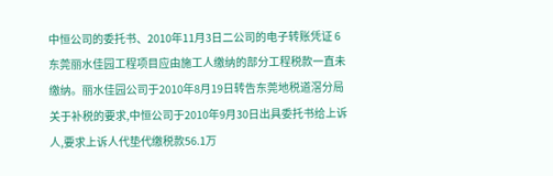中恒公司的委托书、2010年11月3日二公司的电子转账凭证 6 东莞丽水佳园工程项目应由施工人缴纳的部分工程税款一直未缴纳。丽水佳园公司于2010年8月19日转告东莞地税道滘分局关于补税的要求,中恒公司于2010年9月30日出具委托书给上诉人,要求上诉人代垫代缴税款56.1万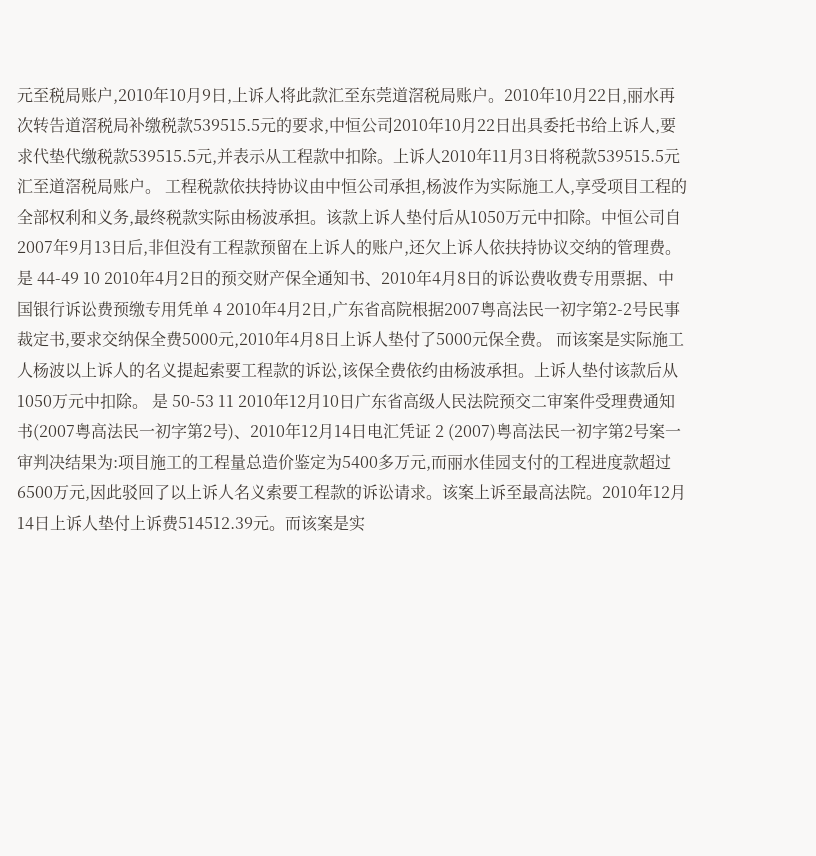元至税局账户,2010年10月9日,上诉人将此款汇至东莞道滘税局账户。2010年10月22日,丽水再次转告道滘税局补缴税款539515.5元的要求,中恒公司2010年10月22日出具委托书给上诉人,要求代垫代缴税款539515.5元,并表示从工程款中扣除。上诉人2010年11月3日将税款539515.5元汇至道滘税局账户。 工程税款依扶持协议由中恒公司承担,杨波作为实际施工人,享受项目工程的全部权利和义务,最终税款实际由杨波承担。该款上诉人垫付后从1050万元中扣除。中恒公司自2007年9月13日后,非但没有工程款预留在上诉人的账户,还欠上诉人依扶持协议交纳的管理费。 是 44-49 10 2010年4月2日的预交财产保全通知书、2010年4月8日的诉讼费收费专用票据、中国银行诉讼费预缴专用凭单 4 2010年4月2日,广东省高院根据2007粤高法民一初字第2-2号民事裁定书,要求交纳保全费5000元,2010年4月8日上诉人垫付了5000元保全费。 而该案是实际施工人杨波以上诉人的名义提起索要工程款的诉讼,该保全费依约由杨波承担。上诉人垫付该款后从1050万元中扣除。 是 50-53 11 2010年12月10日广东省高级人民法院预交二审案件受理费通知书(2007粤高法民一初字第2号)、2010年12月14日电汇凭证 2 (2007)粤高法民一初字第2号案一审判决结果为:项目施工的工程量总造价鉴定为5400多万元,而丽水佳园支付的工程进度款超过6500万元,因此驳回了以上诉人名义索要工程款的诉讼请求。该案上诉至最高法院。2010年12月14日上诉人垫付上诉费514512.39元。而该案是实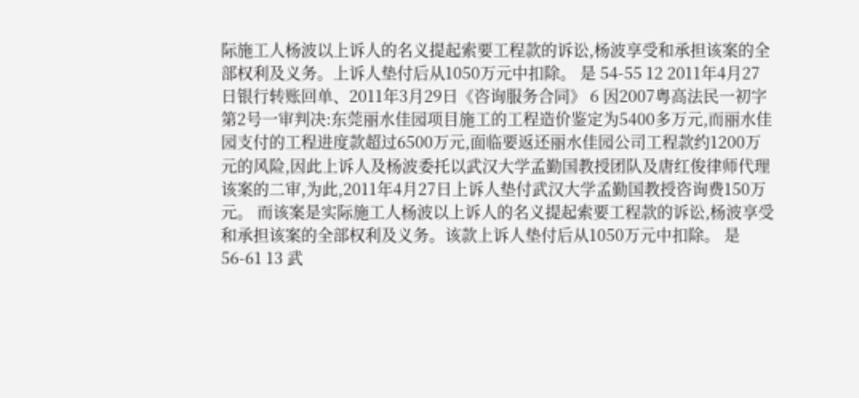际施工人杨波以上诉人的名义提起索要工程款的诉讼,杨波享受和承担该案的全部权利及义务。上诉人垫付后从1050万元中扣除。 是 54-55 12 2011年4月27日银行转账回单、2011年3月29日《咨询服务合同》 6 因2007粤高法民一初字第2号一审判决:东莞丽水佳园项目施工的工程造价鉴定为5400多万元,而丽水佳园支付的工程进度款超过6500万元,面临要返还丽水佳园公司工程款约1200万元的风险,因此上诉人及杨波委托以武汉大学孟勤国教授团队及唐红俊律师代理该案的二审,为此,2011年4月27日上诉人垫付武汉大学孟勤国教授咨询费150万元。 而该案是实际施工人杨波以上诉人的名义提起索要工程款的诉讼,杨波享受和承担该案的全部权利及义务。该款上诉人垫付后从1050万元中扣除。 是 56-61 13 武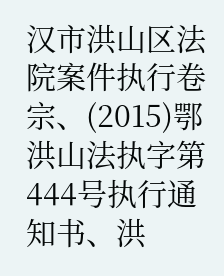汉市洪山区法院案件执行卷宗、(2015)鄂洪山法执字第444号执行通知书、洪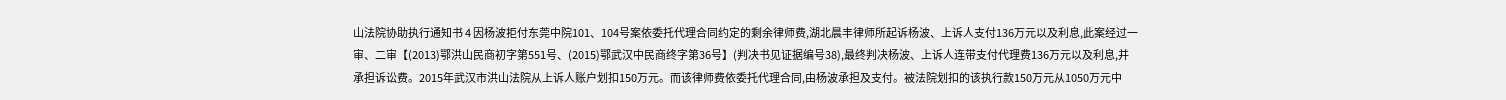山法院协助执行通知书 4 因杨波拒付东莞中院101、104号案依委托代理合同约定的剩余律师费,湖北晨丰律师所起诉杨波、上诉人支付136万元以及利息,此案经过一审、二审【(2013)鄂洪山民商初字第551号、(2015)鄂武汉中民商终字第36号】(判决书见证据编号38),最终判决杨波、上诉人连带支付代理费136万元以及利息,并承担诉讼费。2015年武汉市洪山法院从上诉人账户划扣150万元。而该律师费依委托代理合同,由杨波承担及支付。被法院划扣的该执行款150万元从1050万元中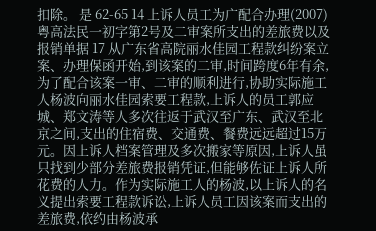扣除。 是 62-65 14 上诉人员工为广配合办理(2007)粤高法民一初字第2号及二审案所支出的差旅费以及报销单据 17 从广东省高院丽水佳园工程款纠纷案立案、办理保函开始,到该案的二审,时间跨度6年有余,为了配合该案一审、二审的顺利进行,协助实际施工人杨波向丽水佳园索要工程款,上诉人的员工郭应城、郑文涛等人多次往返于武汉至广东、武汉至北京之间,支出的住宿费、交通费、餐费远远超过15万元。因上诉人档案管理及多次搬家等原因,上诉人虽只找到少部分差旅费报销凭证,但能够佐证上诉人所花费的人力。作为实际施工人的杨波,以上诉人的名义提出索要工程款诉讼,上诉人员工因该案而支出的差旅费,依约由杨波承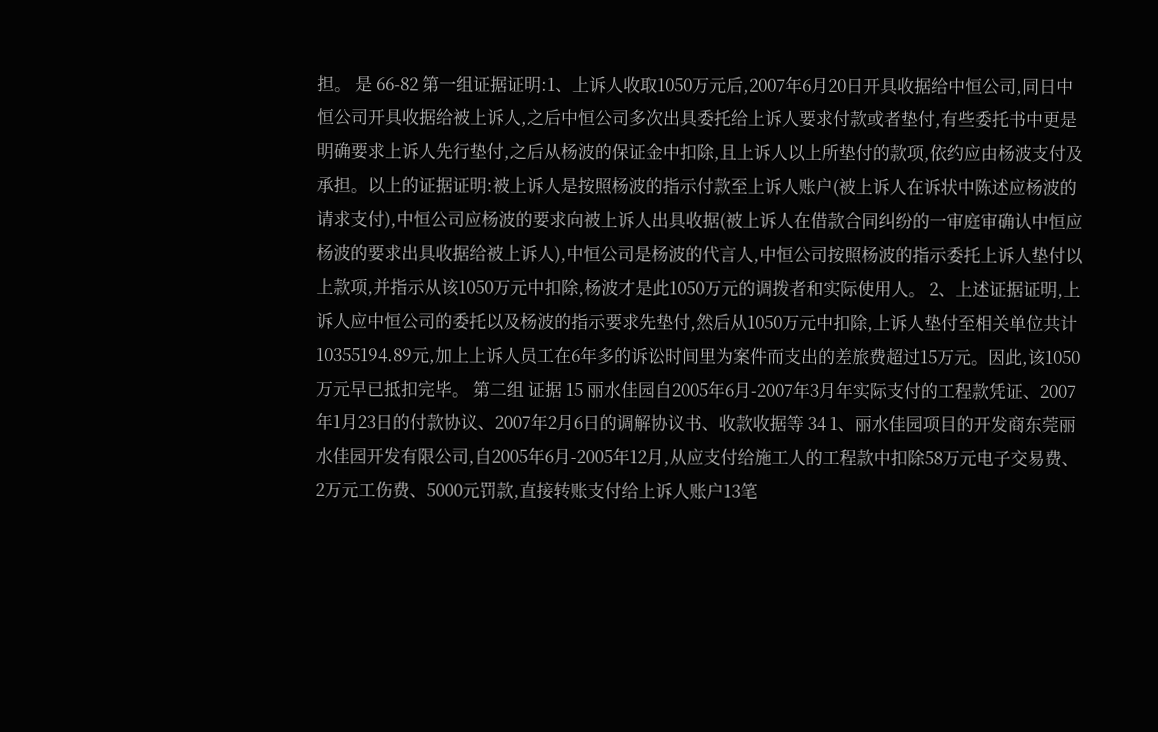担。 是 66-82 第一组证据证明:1、上诉人收取1050万元后,2007年6月20日开具收据给中恒公司,同日中恒公司开具收据给被上诉人,之后中恒公司多次出具委托给上诉人要求付款或者垫付,有些委托书中更是明确要求上诉人先行垫付,之后从杨波的保证金中扣除,且上诉人以上所垫付的款项,依约应由杨波支付及承担。以上的证据证明:被上诉人是按照杨波的指示付款至上诉人账户(被上诉人在诉状中陈述应杨波的请求支付),中恒公司应杨波的要求向被上诉人出具收据(被上诉人在借款合同纠纷的一审庭审确认中恒应杨波的要求出具收据给被上诉人),中恒公司是杨波的代言人,中恒公司按照杨波的指示委托上诉人垫付以上款项,并指示从该1050万元中扣除,杨波才是此1050万元的调拨者和实际使用人。 2、上述证据证明,上诉人应中恒公司的委托以及杨波的指示要求先垫付,然后从1050万元中扣除,上诉人垫付至相关单位共计10355194.89元,加上上诉人员工在6年多的诉讼时间里为案件而支出的差旅费超过15万元。因此,该1050万元早已抵扣完毕。 第二组 证据 15 丽水佳园自2005年6月-2007年3月年实际支付的工程款凭证、2007年1月23日的付款协议、2007年2月6日的调解协议书、收款收据等 34 1、丽水佳园项目的开发商东莞丽水佳园开发有限公司,自2005年6月-2005年12月,从应支付给施工人的工程款中扣除58万元电子交易费、2万元工伤费、5000元罚款,直接转账支付给上诉人账户13笔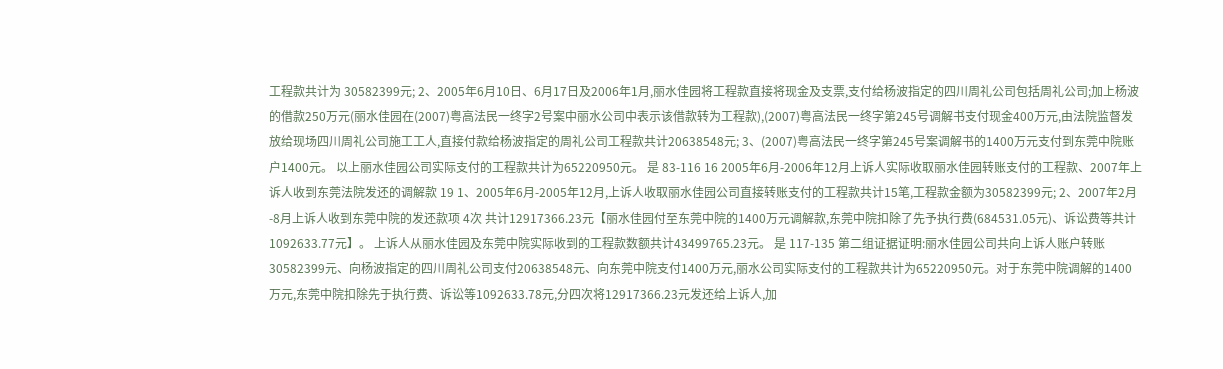工程款共计为 30582399元; 2、2005年6月10日、6月17日及2006年1月,丽水佳园将工程款直接将现金及支票,支付给杨波指定的四川周礼公司包括周礼公司;加上杨波的借款250万元(丽水佳园在(2007)粤高法民一终字2号案中丽水公司中表示该借款转为工程款),(2007)粤高法民一终字第245号调解书支付现金400万元,由法院监督发放给现场四川周礼公司施工工人,直接付款给杨波指定的周礼公司工程款共计20638548元; 3、(2007)粤高法民一终字第245号案调解书的1400万元支付到东莞中院账户1400元。 以上丽水佳园公司实际支付的工程款共计为65220950元。 是 83-116 16 2005年6月-2006年12月上诉人实际收取丽水佳园转账支付的工程款、2007年上诉人收到东莞法院发还的调解款 19 1、2005年6月-2005年12月,上诉人收取丽水佳园公司直接转账支付的工程款共计15笔,工程款金额为30582399元; 2、2007年2月-8月上诉人收到东莞中院的发还款项 4次 共计12917366.23元【丽水佳园付至东莞中院的1400万元调解款,东莞中院扣除了先予执行费(684531.05元)、诉讼费等共计1092633.77元】。 上诉人从丽水佳园及东莞中院实际收到的工程款数额共计43499765.23元。 是 117-135 第二组证据证明:丽水佳园公司共向上诉人账户转账30582399元、向杨波指定的四川周礼公司支付20638548元、向东莞中院支付1400万元,丽水公司实际支付的工程款共计为65220950元。对于东莞中院调解的1400万元,东莞中院扣除先于执行费、诉讼等1092633.78元,分四次将12917366.23元发还给上诉人,加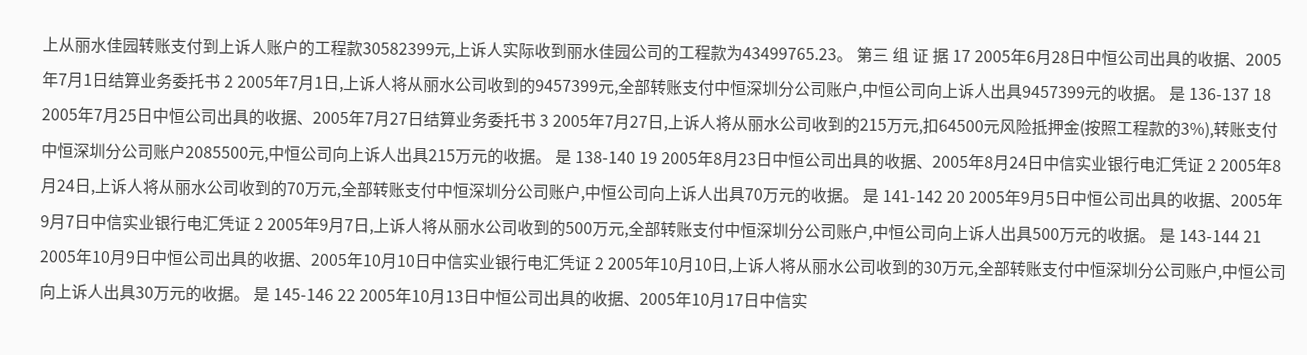上从丽水佳园转账支付到上诉人账户的工程款30582399元,上诉人实际收到丽水佳园公司的工程款为43499765.23。 第三 组 证 据 17 2005年6月28日中恒公司出具的收据、2005年7月1日结算业务委托书 2 2005年7月1日,上诉人将从丽水公司收到的9457399元,全部转账支付中恒深圳分公司账户,中恒公司向上诉人出具9457399元的收据。 是 136-137 18 2005年7月25日中恒公司出具的收据、2005年7月27日结算业务委托书 3 2005年7月27日,上诉人将从丽水公司收到的215万元,扣64500元风险抵押金(按照工程款的3%),转账支付中恒深圳分公司账户2085500元,中恒公司向上诉人出具215万元的收据。 是 138-140 19 2005年8月23日中恒公司出具的收据、2005年8月24日中信实业银行电汇凭证 2 2005年8月24日,上诉人将从丽水公司收到的70万元,全部转账支付中恒深圳分公司账户,中恒公司向上诉人出具70万元的收据。 是 141-142 20 2005年9月5日中恒公司出具的收据、2005年9月7日中信实业银行电汇凭证 2 2005年9月7日,上诉人将从丽水公司收到的500万元,全部转账支付中恒深圳分公司账户,中恒公司向上诉人出具500万元的收据。 是 143-144 21 2005年10月9日中恒公司出具的收据、2005年10月10日中信实业银行电汇凭证 2 2005年10月10日,上诉人将从丽水公司收到的30万元,全部转账支付中恒深圳分公司账户,中恒公司向上诉人出具30万元的收据。 是 145-146 22 2005年10月13日中恒公司出具的收据、2005年10月17日中信实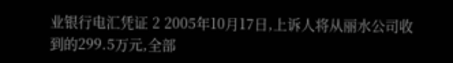业银行电汇凭证 2 2005年10月17日,上诉人将从丽水公司收到的299.5万元,全部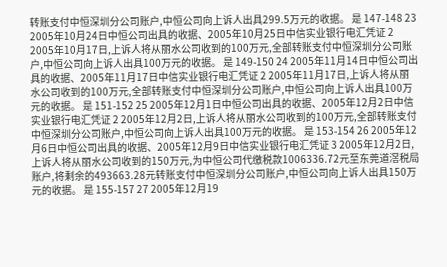转账支付中恒深圳分公司账户,中恒公司向上诉人出具299.5万元的收据。 是 147-148 23 2005年10月24日中恒公司出具的收据、2005年10月25日中信实业银行电汇凭证 2 2005年10月17日,上诉人将从丽水公司收到的100万元,全部转账支付中恒深圳分公司账户,中恒公司向上诉人出具100万元的收据。 是 149-150 24 2005年11月14日中恒公司出具的收据、2005年11月17日中信实业银行电汇凭证 2 2005年11月17日,上诉人将从丽水公司收到的100万元,全部转账支付中恒深圳分公司账户,中恒公司向上诉人出具100万元的收据。 是 151-152 25 2005年12月1日中恒公司出具的收据、2005年12月2日中信实业银行电汇凭证 2 2005年12月2日,上诉人将从丽水公司收到的100万元,全部转账支付中恒深圳分公司账户,中恒公司向上诉人出具100万元的收据。 是 153-154 26 2005年12月6日中恒公司出具的收据、2005年12月9日中信实业银行电汇凭证 3 2005年12月2日,上诉人将从丽水公司收到的150万元,为中恒公司代缴税款1006336.72元至东莞道滘税局账户,将剩余的493663.28元转账支付中恒深圳分公司账户,中恒公司向上诉人出具150万元的收据。 是 155-157 27 2005年12月19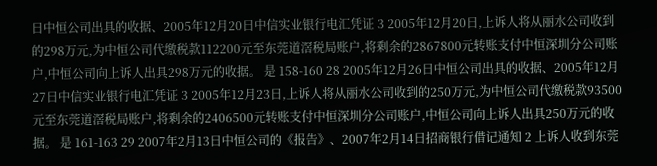日中恒公司出具的收据、2005年12月20日中信实业银行电汇凭证 3 2005年12月20日,上诉人将从丽水公司收到的298万元,为中恒公司代缴税款112200元至东莞道滘税局账户,将剩余的2867800元转账支付中恒深圳分公司账户,中恒公司向上诉人出具298万元的收据。 是 158-160 28 2005年12月26日中恒公司出具的收据、2005年12月27日中信实业银行电汇凭证 3 2005年12月23日,上诉人将从丽水公司收到的250万元,为中恒公司代缴税款93500元至东莞道滘税局账户,将剩余的2406500元转账支付中恒深圳分公司账户,中恒公司向上诉人出具250万元的收据。 是 161-163 29 2007年2月13日中恒公司的《报告》、2007年2月14日招商银行借记通知 2 上诉人收到东莞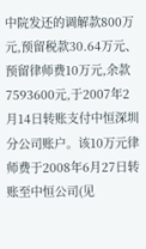中院发还的调解款800万元,预留税款30.64万元、预留律师费10万元,余款7593600元,于2007年2月14日转账支付中恒深圳分公司账户。该10万元律师费于2008年6月27日转账至中恒公司(见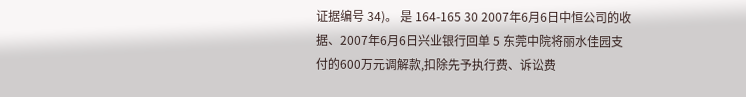证据编号 34)。 是 164-165 30 2007年6月6日中恒公司的收据、2007年6月6日兴业银行回单 5 东莞中院将丽水佳园支付的600万元调解款,扣除先予执行费、诉讼费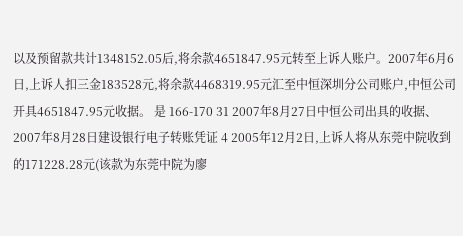以及预留款共计1348152.05后,将余款4651847.95元转至上诉人账户。2007年6月6日,上诉人扣三金183528元,将余款4468319.95元汇至中恒深圳分公司账户,中恒公司开具4651847.95元收据。 是 166-170 31 2007年8月27日中恒公司出具的收据、2007年8月28日建设银行电子转账凭证 4 2005年12月2日,上诉人将从东莞中院收到的171228.28元(该款为东莞中院为廖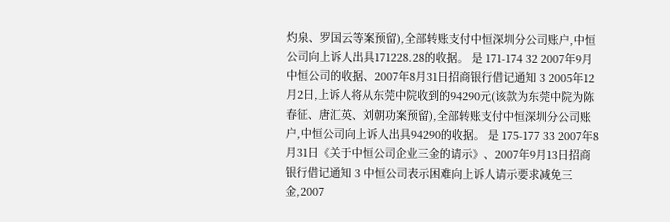灼泉、罗国云等案预留),全部转账支付中恒深圳分公司账户,中恒公司向上诉人出具171228.28的收据。 是 171-174 32 2007年9月中恒公司的收据、2007年8月31日招商银行借记通知 3 2005年12月2日,上诉人将从东莞中院收到的94290元(该款为东莞中院为陈春征、唐汇英、刘朝功案预留),全部转账支付中恒深圳分公司账户,中恒公司向上诉人出具94290的收据。 是 175-177 33 2007年8月31日《关于中恒公司企业三金的请示》、2007年9月13日招商银行借记通知 3 中恒公司表示困难向上诉人请示要求减免三金,2007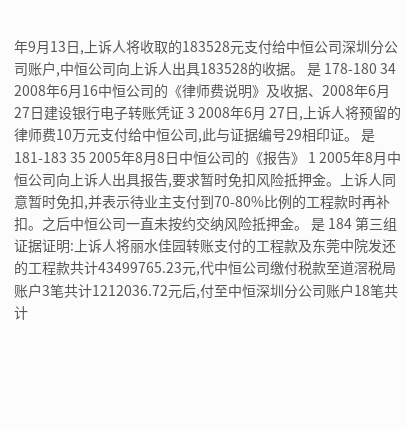年9月13日,上诉人将收取的183528元支付给中恒公司深圳分公司账户,中恒公司向上诉人出具183528的收据。 是 178-180 34 2008年6月16中恒公司的《律师费说明》及收据、2008年6月27日建设银行电子转账凭证 3 2008年6月 27日,上诉人将预留的律师费10万元支付给中恒公司,此与证据编号29相印证。 是 181-183 35 2005年8月8日中恒公司的《报告》 1 2005年8月中恒公司向上诉人出具报告,要求暂时免扣风险抵押金。上诉人同意暂时免扣,并表示待业主支付到70-80%比例的工程款时再补扣。之后中恒公司一直未按约交纳风险抵押金。 是 184 第三组证据证明:上诉人将丽水佳园转账支付的工程款及东莞中院发还的工程款共计43499765.23元,代中恒公司缴付税款至道滘税局账户3笔共计1212036.72元后,付至中恒深圳分公司账户18笔共计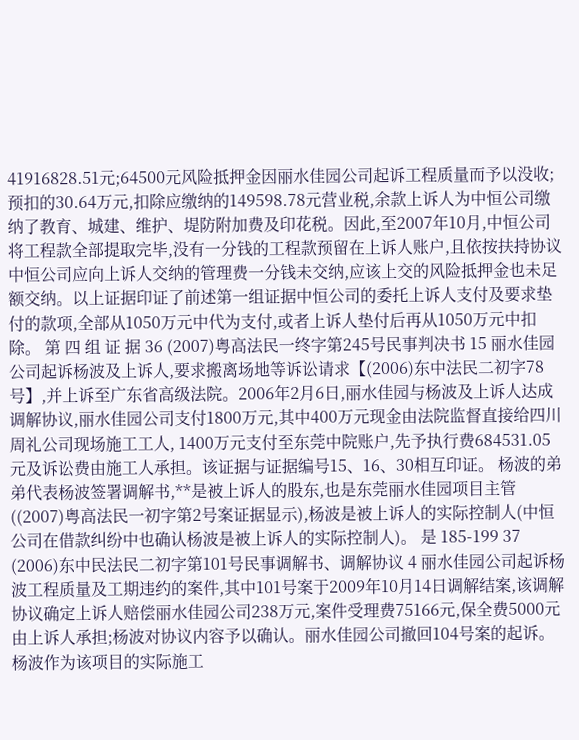41916828.51元;64500元风险抵押金因丽水佳园公司起诉工程质量而予以没收;预扣的30.64万元,扣除应缴纳的149598.78元营业税,余款上诉人为中恒公司缴纳了教育、城建、维护、堤防附加费及印花税。因此,至2007年10月,中恒公司将工程款全部提取完毕,没有一分钱的工程款预留在上诉人账户,且依按扶持协议中恒公司应向上诉人交纳的管理费一分钱未交纳,应该上交的风险抵押金也未足额交纳。以上证据印证了前述第一组证据中恒公司的委托上诉人支付及要求垫付的款项,全部从1050万元中代为支付,或者上诉人垫付后再从1050万元中扣除。 第 四 组 证 据 36 (2007)粤高法民一终字第245号民事判决书 15 丽水佳园公司起诉杨波及上诉人,要求搬离场地等诉讼请求【(2006)东中法民二初字78号】,并上诉至广东省高级法院。2006年2月6日,丽水佳园与杨波及上诉人达成调解协议,丽水佳园公司支付1800万元,其中400万元现金由法院监督直接给四川周礼公司现场施工工人, 1400万元支付至东莞中院账户,先予执行费684531.05元及诉讼费由施工人承担。该证据与证据编号15、16、30相互印证。 杨波的弟弟代表杨波签署调解书,**是被上诉人的股东,也是东莞丽水佳园项目主管((2007)粤高法民一初字第2号案证据显示),杨波是被上诉人的实际控制人(中恒公司在借款纠纷中也确认杨波是被上诉人的实际控制人)。 是 185-199 37 (2006)东中民法民二初字第101号民事调解书、调解协议 4 丽水佳园公司起诉杨波工程质量及工期违约的案件,其中101号案于2009年10月14日调解结案,该调解协议确定上诉人赔偿丽水佳园公司238万元,案件受理费75166元,保全费5000元由上诉人承担;杨波对协议内容予以确认。丽水佳园公司撤回104号案的起诉。 杨波作为该项目的实际施工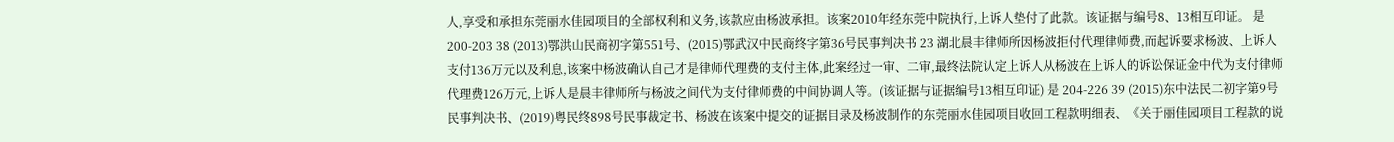人,享受和承担东莞丽水佳园项目的全部权利和义务,该款应由杨波承担。该案2010年经东莞中院执行,上诉人垫付了此款。该证据与编号8、13相互印证。 是 200-203 38 (2013)鄂洪山民商初字第551号、(2015)鄂武汉中民商终字第36号民事判决书 23 湖北晨丰律师所因杨波拒付代理律师费,而起诉要求杨波、上诉人支付136万元以及利息,该案中杨波确认自己才是律师代理费的支付主体,此案经过一审、二审,最终法院认定上诉人从杨波在上诉人的诉讼保证金中代为支付律师代理费126万元,上诉人是晨丰律师所与杨波之间代为支付律师费的中间协调人等。(该证据与证据编号13相互印证) 是 204-226 39 (2015)东中法民二初字第9号民事判决书、(2019)粤民终898号民事裁定书、杨波在该案中提交的证据目录及杨波制作的东莞丽水佳园项目收回工程款明细表、《关于丽佳园项目工程款的说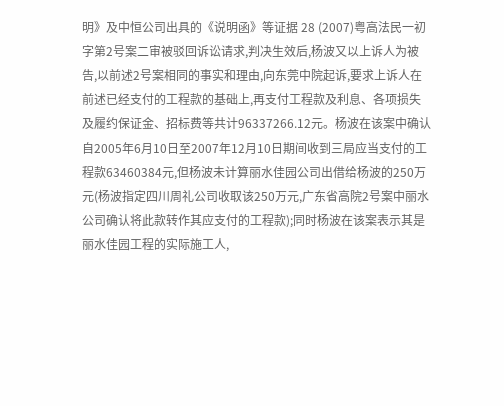明》及中恒公司出具的《说明函》等证据 28 (2007)粤高法民一初字第2号案二审被驳回诉讼请求,判决生效后,杨波又以上诉人为被告,以前述2号案相同的事实和理由,向东莞中院起诉,要求上诉人在前述已经支付的工程款的基础上,再支付工程款及利息、各项损失及履约保证金、招标费等共计96337266.12元。杨波在该案中确认自2005年6月10日至2007年12月10日期间收到三局应当支付的工程款63460384元,但杨波未计算丽水佳园公司出借给杨波的250万元(杨波指定四川周礼公司收取该250万元,广东省高院2号案中丽水公司确认将此款转作其应支付的工程款);同时杨波在该案表示其是丽水佳园工程的实际施工人,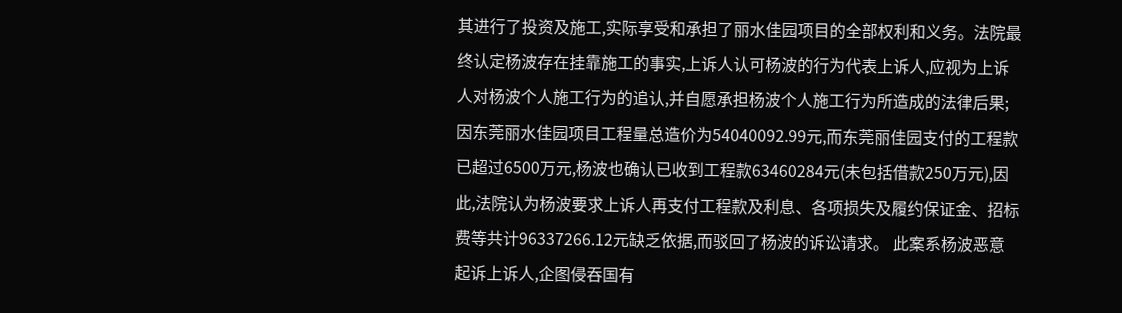其进行了投资及施工,实际享受和承担了丽水佳园项目的全部权利和义务。法院最终认定杨波存在挂靠施工的事实,上诉人认可杨波的行为代表上诉人,应视为上诉人对杨波个人施工行为的追认,并自愿承担杨波个人施工行为所造成的法律后果;因东莞丽水佳园项目工程量总造价为54040092.99元,而东莞丽佳园支付的工程款已超过6500万元,杨波也确认已收到工程款63460284元(未包括借款250万元),因此,法院认为杨波要求上诉人再支付工程款及利息、各项损失及履约保证金、招标费等共计96337266.12元缺乏依据,而驳回了杨波的诉讼请求。 此案系杨波恶意起诉上诉人,企图侵吞国有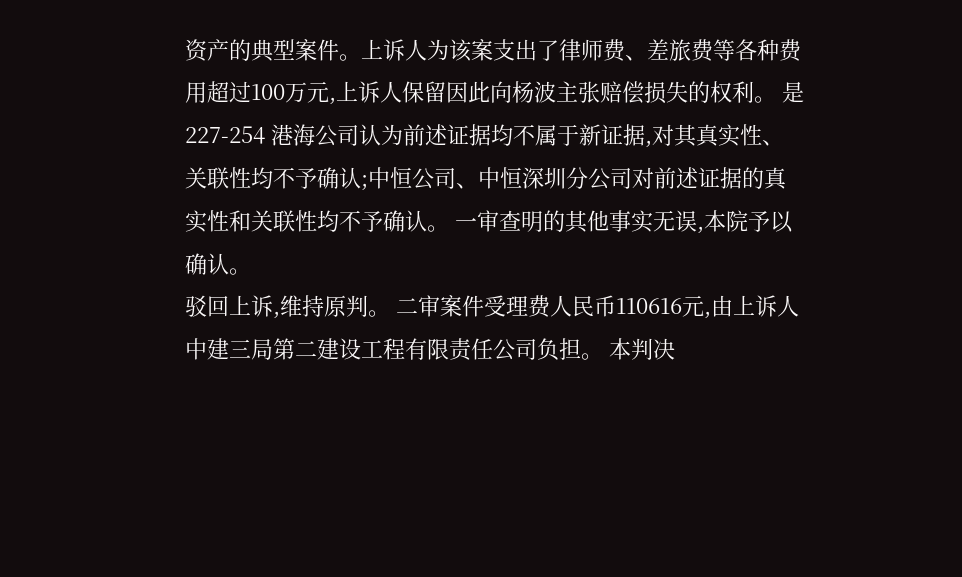资产的典型案件。上诉人为该案支出了律师费、差旅费等各种费用超过100万元,上诉人保留因此向杨波主张赔偿损失的权利。 是 227-254 港海公司认为前述证据均不属于新证据,对其真实性、关联性均不予确认;中恒公司、中恒深圳分公司对前述证据的真实性和关联性均不予确认。 一审查明的其他事实无误,本院予以确认。
驳回上诉,维持原判。 二审案件受理费人民币110616元,由上诉人中建三局第二建设工程有限责任公司负担。 本判决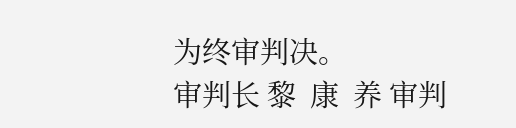为终审判决。
审判长 黎  康  养 审判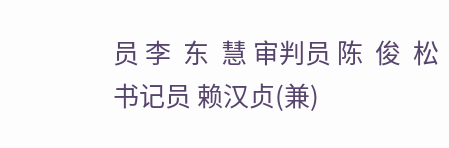员 李  东  慧 审判员 陈  俊  松
书记员 赖汉贞(兼)